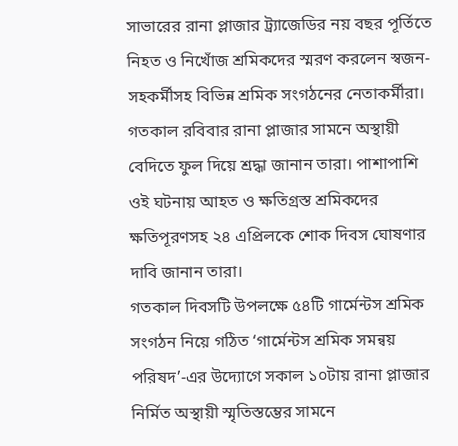সাভারের রানা প্লাজার ট্র্যাজেডির নয় বছর পূর্তিতে নিহত ও নিখোঁজ শ্রমিকদের স্মরণ করলেন স্বজন-সহকর্মীসহ বিভিন্ন শ্রমিক সংগঠনের নেতাকর্মীরা। গতকাল রবিবার রানা প্লাজার সামনে অস্থায়ী বেদিতে ফুল দিয়ে শ্রদ্ধা জানান তারা। পাশাপাশি ওই ঘটনায় আহত ও ক্ষতিগ্রস্ত শ্রমিকদের ক্ষতিপূরণসহ ২৪ এপ্রিলকে শোক দিবস ঘোষণার দাবি জানান তারা।
গতকাল দিবসটি উপলক্ষে ৫৪টি গার্মেন্টস শ্রমিক সংগঠন নিয়ে গঠিত ‘গার্মেন্টস শ্রমিক সমন্বয় পরিষদ’-এর উদ্যোগে সকাল ১০টায় রানা প্লাজার নির্মিত অস্থায়ী স্মৃতিস্তম্ভের সামনে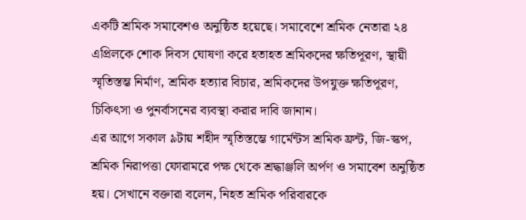একটি শ্রমিক সমাবেশও অনুষ্ঠিত হয়েছে। সমাবেশে শ্রমিক নেতারা ২৪ এপ্রিলকে শোক দিবস ঘোষণা করে হতাহত শ্রমিকদের ক্ষতিপূরণ, স্থায়ী স্মৃতিস্তম্ভ নির্মাণ, শ্রমিক হত্যার বিচার, শ্রমিকদের উপযুক্ত ক্ষতিপূরণ, চিকিৎসা ও পুনর্বাসনের ব্যবস্থা করার দাবি জানান।
এর আগে সকাল ৯টায় শহীদ স্মৃতিস্তম্ভে গার্মেন্টস শ্রমিক ফ্রন্ট, জি-স্কপ, শ্রমিক নিরাপত্তা ফোরামরে পক্ষ থেকে শ্রদ্ধাঞ্জলি অর্পণ ও সমাবেশ অনুষ্ঠিত হয়। সেখানে বক্তারা বলেন, নিহত শ্রমিক পরিবারকে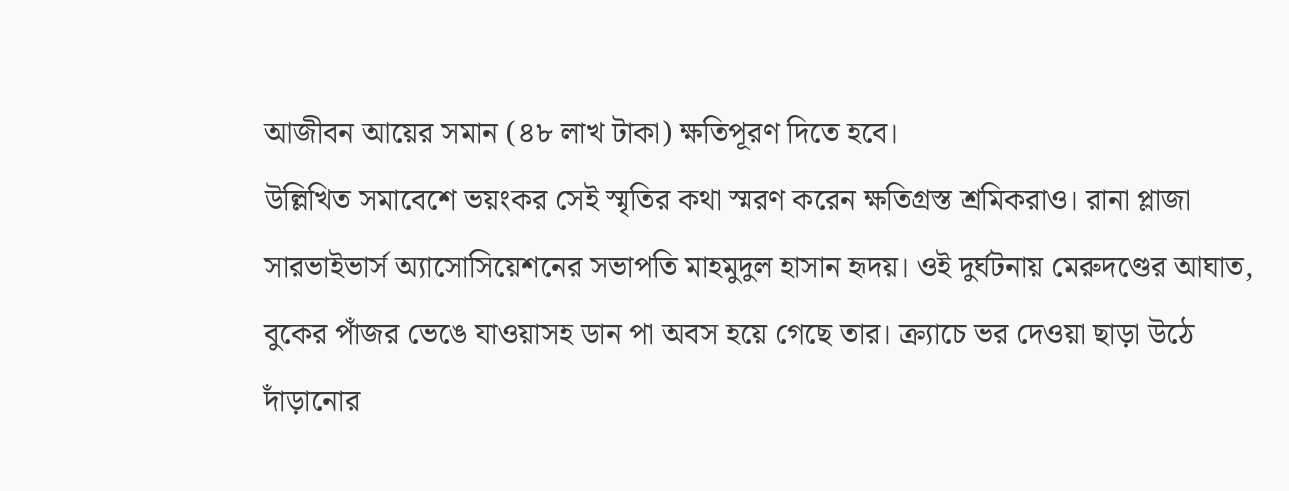আজীবন আয়ের সমান (৪৮ লাখ টাকা) ক্ষতিপূরণ দিতে হবে।
উল্লিখিত সমাবেশে ভয়ংকর সেই স্মৃতির কথা স্মরণ করেন ক্ষতিগ্রস্ত শ্রমিকরাও। রানা প্লাজা সারভাইভার্স অ্যাসোসিয়েশনের সভাপতি মাহমুদুল হাসান হৃদয়। ওই দুর্ঘটনায় মেরুদণ্ডের আঘাত, বুকের পাঁজর ভেঙে যাওয়াসহ ডান পা অবস হয়ে গেছে তার। ক্র্যাচে ভর দেওয়া ছাড়া উঠে দাঁড়ানোর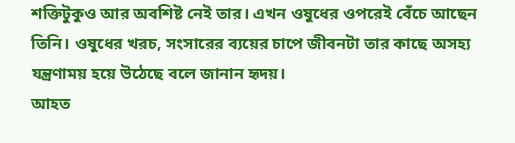শক্তিটুকুও আর অবশিষ্ট নেই তার। এখন ওষুধের ওপরেই বেঁচে আছেন তিনি। ওষুধের খরচ, সংসারের ব্যয়ের চাপে জীবনটা তার কাছে অসহ্য যন্ত্রণাময় হয়ে উঠেছে বলে জানান হৃদয়।
আহত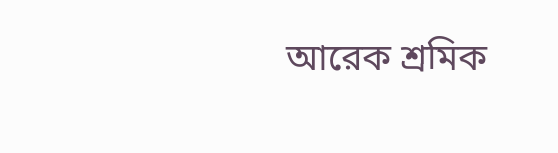আরেক শ্রমিক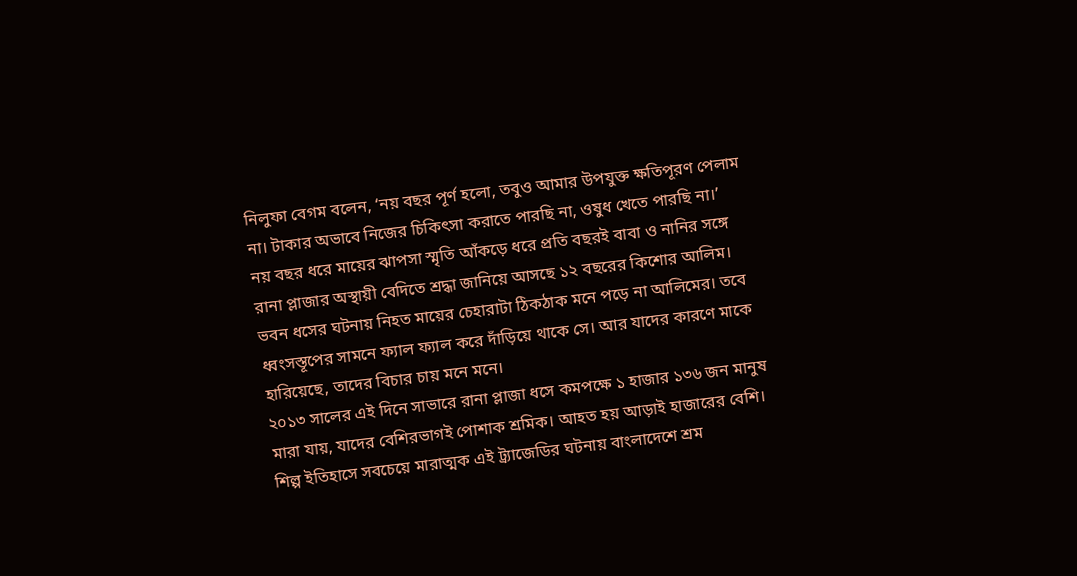নিলুফা বেগম বলেন, ‘নয় বছর পূর্ণ হলো, তবুও আমার উপযুক্ত ক্ষতিপূরণ পেলাম না। টাকার অভাবে নিজের চিকিৎসা করাতে পারছি না, ওষুধ খেতে পারছি না।’
নয় বছর ধরে মায়ের ঝাপসা স্মৃতি আঁকড়ে ধরে প্রতি বছরই বাবা ও নানির সঙ্গে রানা প্লাজার অস্থায়ী বেদিতে শ্রদ্ধা জানিয়ে আসছে ১২ বছরের কিশোর আলিম। ভবন ধসের ঘটনায় নিহত মায়ের চেহারাটা ঠিকঠাক মনে পড়ে না আলিমের। তবে ধ্বংসস্তূপের সামনে ফ্যাল ফ্যাল করে দাঁড়িয়ে থাকে সে। আর যাদের কারণে মাকে হারিয়েছে, তাদের বিচার চায় মনে মনে।
২০১৩ সালের এই দিনে সাভারে রানা প্লাজা ধসে কমপক্ষে ১ হাজার ১৩৬ জন মানুষ মারা যায়, যাদের বেশিরভাগই পোশাক শ্রমিক। আহত হয় আড়াই হাজারের বেশি। শিল্প ইতিহাসে সবচেয়ে মারাত্মক এই ট্র্যাজেডির ঘটনায় বাংলাদেশে শ্রম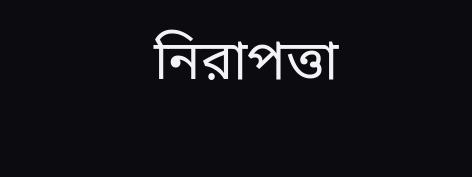নিরাপত্তা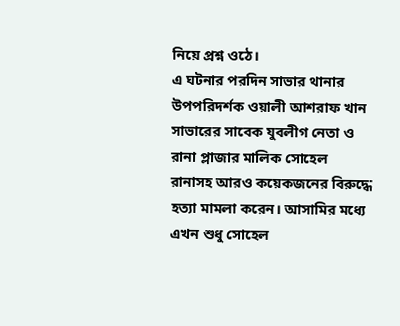নিয়ে প্রশ্ন ওঠে।
এ ঘটনার পরদিন সাভার থানার উপপরিদর্শক ওয়ালী আশরাফ খান সাভারের সাবেক যুবলীগ নেতা ও রানা প্লাজার মালিক সোহেল রানাসহ আরও কয়েকজনের বিরুদ্ধে হত্যা মামলা করেন। আসামির মধ্যে এখন শুধু সোহেল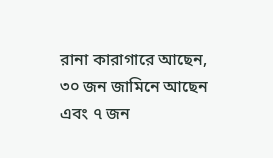রানা কারাগারে আছেন, ৩০ জন জামিনে আছেন এবং ৭ জন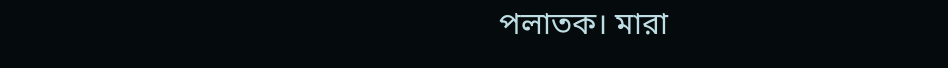পলাতক। মারা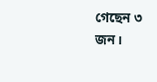গেছেন ৩ জন।